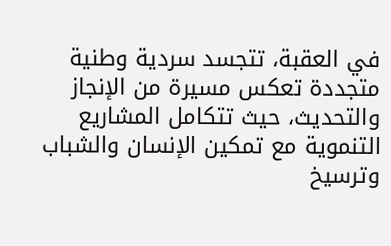في العقبة، تتجسد سردية وطنية متجددة تعكس مسيرة من الإنجاز والتحديث، حيث تتكامل المشاريع التنموية مع تمكين الإنسان والشباب وترسيخ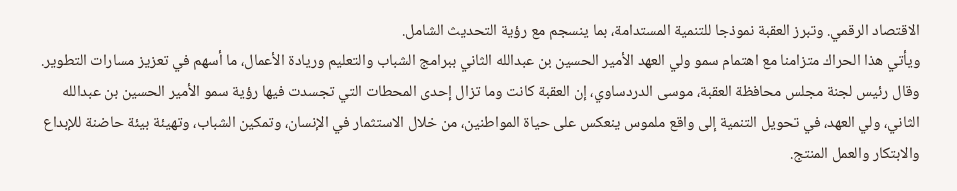الاقتصاد الرقمي. وتبرز العقبة نموذجا للتنمية المستدامة، بما ينسجم مع رؤية التحديث الشامل.
ويأتي هذا الحراك متزامنا مع اهتمام سمو ولي العهد الأمير الحسين بن عبدالله الثاني ببرامج الشباب والتعليم وريادة الأعمال، ما أسهم في تعزيز مسارات التطوير.
وقال رئيس لجنة مجلس محافظة العقبة، موسى الدردساوي، إن العقبة كانت وما تزال إحدى المحطات التي تجسدت فيها رؤية سمو الأمير الحسين بن عبدالله الثاني، ولي العهد، في تحويل التنمية إلى واقع ملموس ينعكس على حياة المواطنين، من خلال الاستثمار في الإنسان، وتمكين الشباب، وتهيئة بيئة حاضنة للإبداع والابتكار والعمل المنتج.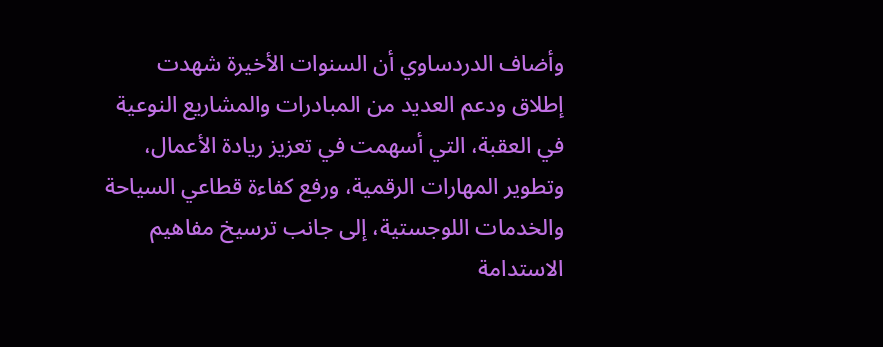وأضاف الدردساوي أن السنوات الأخيرة شهدت إطلاق ودعم العديد من المبادرات والمشاريع النوعية في العقبة، التي أسهمت في تعزيز ريادة الأعمال، وتطوير المهارات الرقمية، ورفع كفاءة قطاعي السياحة والخدمات اللوجستية، إلى جانب ترسيخ مفاهيم الاستدامة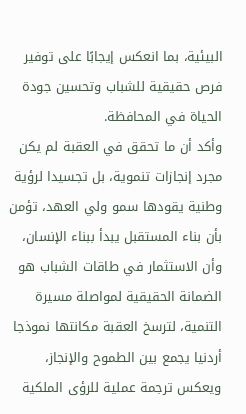البيئية، بما انعكس إيجابًا على توفير فرص حقيقية للشباب وتحسين جودة الحياة في المحافظة.
وأكد أن ما تحقق في العقبة لم يكن مجرد إنجازات تنموية، بل تجسيدا لرؤية وطنية يقودها سمو ولي العهد، تؤمن بأن بناء المستقبل يبدأ ببناء الإنسان، وأن الاستثمار في طاقات الشباب هو الضمانة الحقيقية لمواصلة مسيرة التنمية، لترسخ العقبة مكانتها نموذجا أردنيا يجمع بين الطموح والإنجاز، ويعكس ترجمة عملية للرؤى الملكية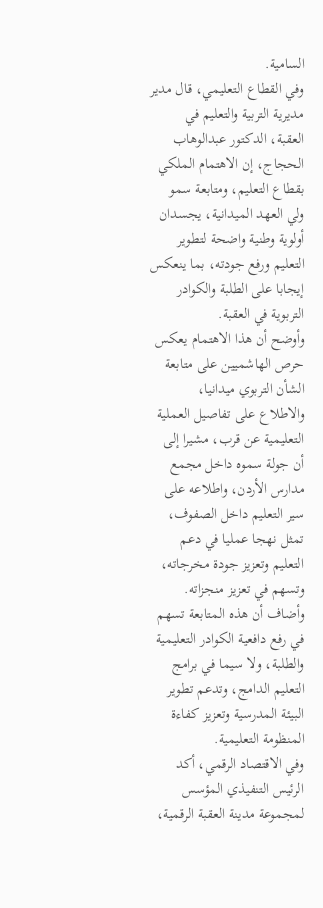السامية.
وفي القطاع التعليمي، قال مدير مديرية التربية والتعليم في العقبة، الدكتور عبدالوهاب الحجاج، إن الاهتمام الملكي بقطاع التعليم، ومتابعة سمو ولي العهد الميدانية، يجسدان أولوية وطنية واضحة لتطوير التعليم ورفع جودته، بما ينعكس إيجابا على الطلبة والكوادر التربوية في العقبة.
وأوضح أن هذا الاهتمام يعكس حرص الهاشميين على متابعة الشأن التربوي ميدانيا، والاطلاع على تفاصيل العملية التعليمية عن قرب، مشيرا إلى أن جولة سموه داخل مجمع مدارس الأردن، واطلاعه على سير التعليم داخل الصفوف، تمثل نهجا عمليا في دعم التعليم وتعزيز جودة مخرجاته، وتسهم في تعزيز منجزاته.
وأضاف أن هذه المتابعة تسهم في رفع دافعية الكوادر التعليمية والطلبة، ولا سيما في برامج التعليم الدامج، وتدعم تطوير البيئة المدرسية وتعزيز كفاءة المنظومة التعليمية.
وفي الاقتصاد الرقمي، أكد الرئيس التنفيذي المؤسس لمجموعة مدينة العقبة الرقمية،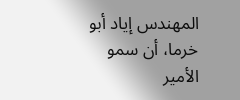المهندس إياد أبو خرما، أن سمو الأمير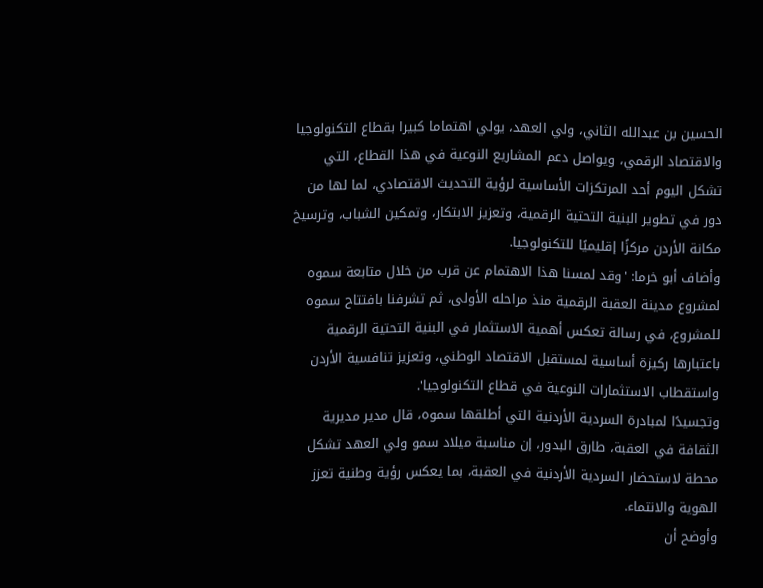الحسين بن عبدالله الثاني، ولي العهد، يولي اهتماما كبيرا بقطاع التكنولوجيا والاقتصاد الرقمي، ويواصل دعم المشاريع النوعية في هذا القطاع، التي تشكل اليوم أحد المرتكزات الأساسية لرؤية التحديث الاقتصادي، لما لها من دور في تطوير البنية التحتية الرقمية، وتعزيز الابتكار، وتمكين الشباب، وترسيخ مكانة الأردن مركزًا إقليميًا للتكنولوجيا.
وأضاف أبو خرما: 'وقد لمسنا هذا الاهتمام عن قرب من خلال متابعة سموه لمشروع مدينة العقبة الرقمية منذ مراحله الأولى، ثم تشرفنا بافتتاح سموه للمشروع، في رسالة تعكس أهمية الاستثمار في البنية التحتية الرقمية باعتبارها ركيزة أساسية لمستقبل الاقتصاد الوطني، وتعزيز تنافسية الأردن واستقطاب الاستثمارات النوعية في قطاع التكنولوجيا'.
وتجسيدًا لمبادرة السردية الأردنية التي أطلقها سموه، قال مدير مديرية الثقافة في العقبة، طارق البدور، إن مناسبة ميلاد سمو ولي العهد تشكل محطة لاستحضار السردية الأردنية في العقبة، بما يعكس رؤية وطنية تعزز الهوية والانتماء.
وأوضح أن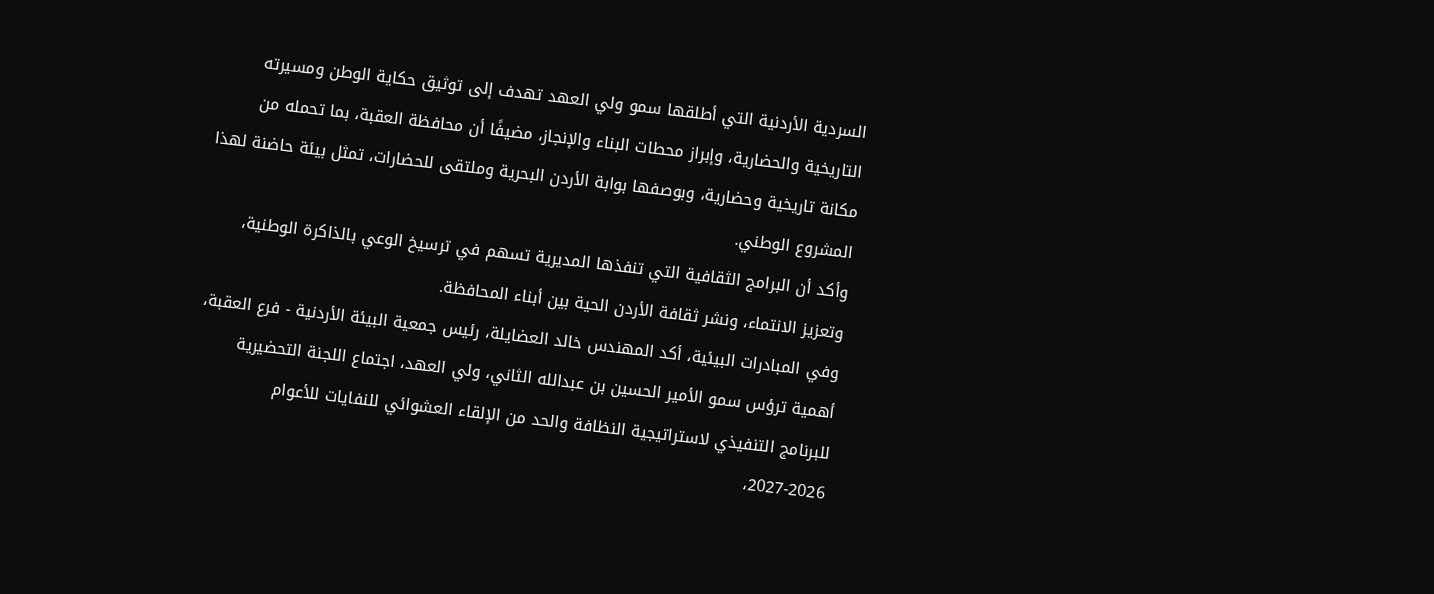السردية الأردنية التي أطلقها سمو ولي العهد تهدف إلى توثيق حكاية الوطن ومسيرته التاريخية والحضارية، وإبراز محطات البناء والإنجاز، مضيفًا أن محافظة العقبة، بما تحمله من مكانة تاريخية وحضارية، وبوصفها بوابة الأردن البحرية وملتقى للحضارات، تمثل بيئة حاضنة لهذا المشروع الوطني.
وأكد أن البرامج الثقافية التي تنفذها المديرية تسهم في ترسيخ الوعي بالذاكرة الوطنية، وتعزيز الانتماء، ونشر ثقافة الأردن الحية بين أبناء المحافظة.
وفي المبادرات البيئية، أكد المهندس خالد العضايلة، رئيس جمعية البيئة الأردنية - فرع العقبة، أهمية ترؤس سمو الأمير الحسين بن عبدالله الثاني، ولي العهد، اجتماع اللجنة التحضيرية للبرنامج التنفيذي لاستراتيجية النظافة والحد من الإلقاء العشوائي للنفايات للأعوام 2026-2027،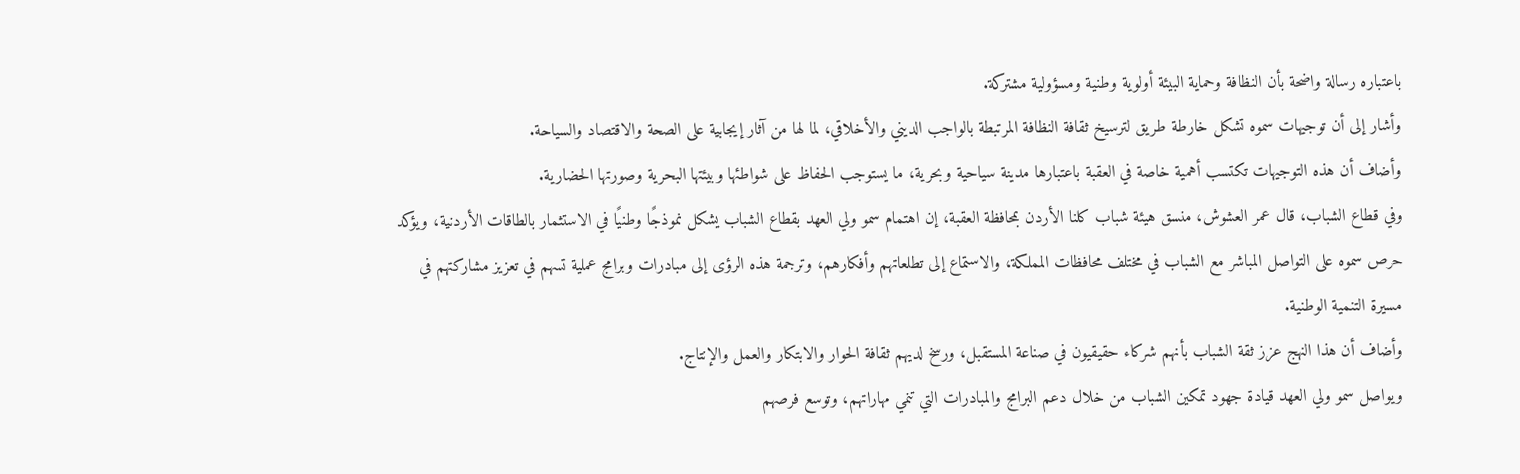باعتباره رسالة واضحة بأن النظافة وحماية البيئة أولوية وطنية ومسؤولية مشتركة.
وأشار إلى أن توجيهات سموه تشكل خارطة طريق لترسيخ ثقافة النظافة المرتبطة بالواجب الديني والأخلاقي، لما لها من آثار إيجابية على الصحة والاقتصاد والسياحة.
وأضاف أن هذه التوجيهات تكتسب أهمية خاصة في العقبة باعتبارها مدينة سياحية وبحرية، ما يستوجب الحفاظ على شواطئها وبيئتها البحرية وصورتها الحضارية.
وفي قطاع الشباب، قال عمر العشوش، منسق هيئة شباب كلنا الأردن بمحافظة العقبة، إن اهتمام سمو ولي العهد بقطاع الشباب يشكل نموذجًا وطنيًا في الاستثمار بالطاقات الأردنية، ويؤكد حرص سموه على التواصل المباشر مع الشباب في مختلف محافظات المملكة، والاستماع إلى تطلعاتهم وأفكارهم، وترجمة هذه الرؤى إلى مبادرات وبرامج عملية تسهم في تعزيز مشاركتهم في مسيرة التنمية الوطنية.
وأضاف أن هذا النهج عزز ثقة الشباب بأنهم شركاء حقيقيون في صناعة المستقبل، ورسخ لديهم ثقافة الحوار والابتكار والعمل والإنتاج.
ويواصل سمو ولي العهد قيادة جهود تمكين الشباب من خلال دعم البرامج والمبادرات التي تنمي مهاراتهم، وتوسع فرصهم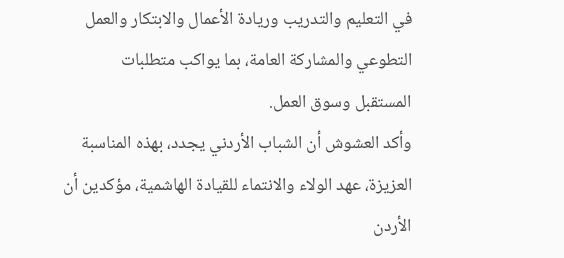في التعليم والتدريب وريادة الأعمال والابتكار والعمل التطوعي والمشاركة العامة، بما يواكب متطلبات المستقبل وسوق العمل.
وأكد العشوش أن الشباب الأردني يجدد، بهذه المناسبة العزيزة، عهد الولاء والانتماء للقيادة الهاشمية، مؤكدين أن الأردن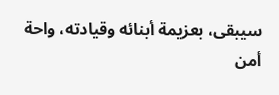سيبقى، بعزيمة أبنائه وقيادته، واحة أمن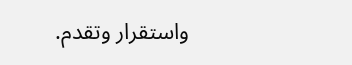واستقرار وتقدم.